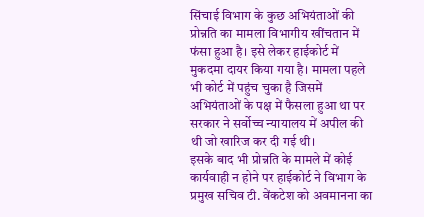सिंचाई विभाग के कुछ अभियंताओं की प्रोन्नति का मामला विभागीय खींचतान में फंसा हुआ है। इसे लेकर हाईकोर्ट में मुकदमा दायर किया गया है। मामला पहले भी कोर्ट में पहुंच चुका है जिसमें अभियंताओं के पक्ष में फैसला हुआ था पर सरकार ने सर्वोच्च न्यायालय में अपील की थी जो खारिज कर दी गई थी।
इसके बाद भी प्रोन्नति के मामले में कोई कार्यवाही न होने पर हाईकोर्ट ने विभाग के प्रमुख सचिव टी. वेंकटेश को अवमानना का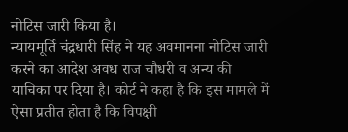नोटिस जारी किया है।
न्यायमूर्ति चंद्रधारी सिंह ने यह अवमानना नोटिस जारी करने का आदेश अवध राज चौधरी व अन्य की याचिका पर दिया है। कोर्ट ने कहा है कि इस मामले में ऐसा प्रतीत होता है कि विपक्षी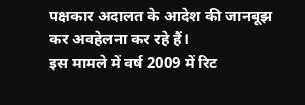पक्षकार अदालत के आदेश की जानबूझ कर अवहेलना कर रहे हैं।
इस मामले में वर्ष 2009 में रिट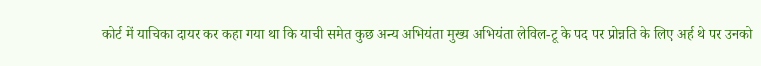कोर्ट में याचिका दायर कर कहा गया था कि याची समेत कुछ अन्य अभियंता मुख्य अभियंता लेविल-टू के पद पर प्रोन्नति के लिए अर्ह थे पर उनको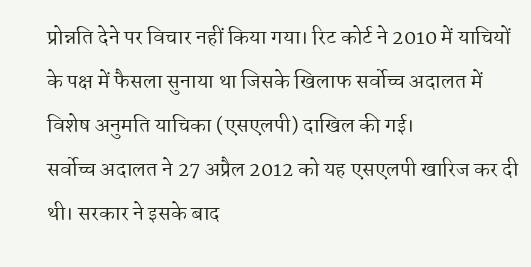प्रोन्नति देने पर विचार नहीं किया गया। रिट कोर्ट ने 2010 में याचियों के पक्ष में फैसला सुनाया था जिसके खिलाफ सर्वोच्च अदालत में विशेष अनुमति याचिका (एसएलपी) दाखिल की गई।
सर्वोच्च अदालत ने 27 अप्रैल 2012 को यह एसएलपी खारिज कर दी थी। सरकार ने इसके बाद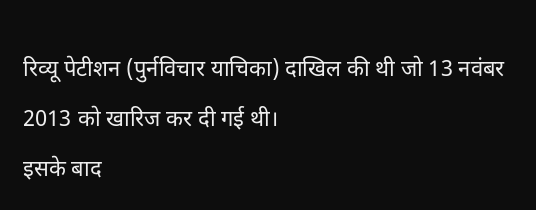रिव्यू पेटीशन (पुर्नविचार याचिका) दाखिल की थी जो 13 नवंबर 2013 को खारिज कर दी गई थी।
इसके बाद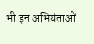भी इन अभियंताओं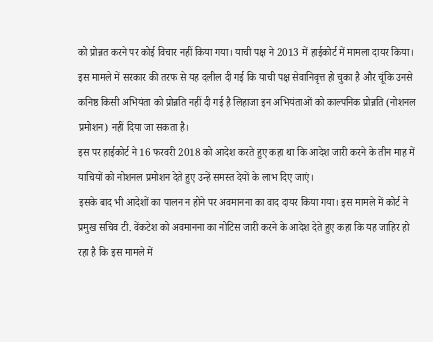को प्रोन्नत करने पर कोई विचार नहीं किया गया। याची पक्ष ने 2013 में हाईकोर्ट में मामला दायर किया। इस मामले में सरकार की तरफ से यह दलील दी गई कि याची पक्ष सेवानिवृत्त हो चुका है और चूंकि उनसे कनिष्ठ किसी अभियंता को प्रोन्नति नहीं दी गई है लिहाजा इन अभियंताओं को काल्पनिक प्रोन्नति (नोशनल प्रमोशन) नहीं दिया जा सकता है।
इस पर हाईकोर्ट ने 16 फरवरी 2018 को आदेश करते हुए कहा था कि आदेश जारी करने के तीन माह में याचियों को नोशनल प्रमोशन देते हुए उन्हें समस्त देयों के लाभ दिए जाएं।
इसके बाद भी आदेशों का पालन न होने पर अवमानना का वाद दायर किया गया। इस मामले में कोर्ट ने प्रमुख सचिव टी. वेंकटेश को अवमानना का नोटिस जारी करने के आदेश देते हुए कहा कि यह जाहिर हो रहा है कि इस मामले में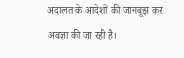अदालत के आदेशों की जानबूझ कर अवज्ञा की जा रही है।